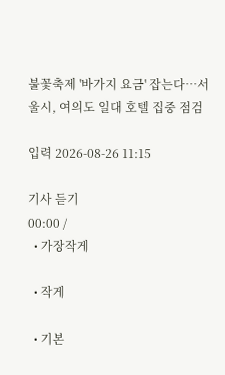불꽃축제 '바가지 요금' 잡는다…서울시, 여의도 일대 호텔 집중 점검

입력 2026-08-26 11:15

기사 듣기
00:00 /
  • 가장작게

  • 작게

  • 기본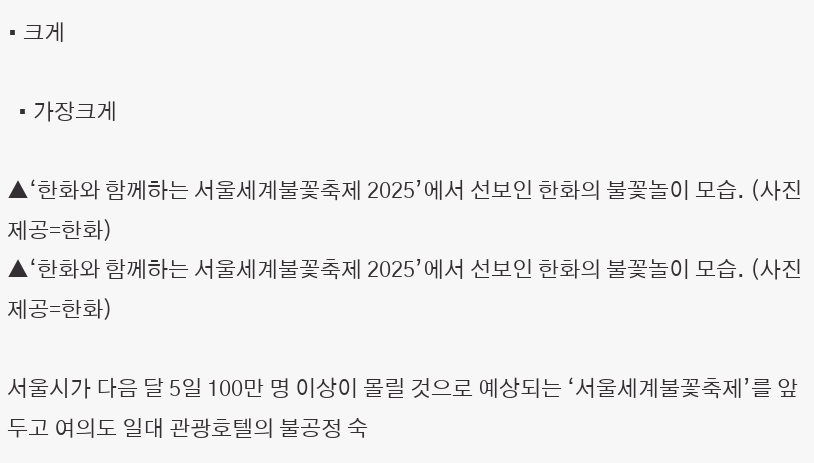• 크게

  • 가장크게

▲‘한화와 함께하는 서울세계불꽃축제 2025’에서 선보인 한화의 불꽃놀이 모습. (사진제공=한화)
▲‘한화와 함께하는 서울세계불꽃축제 2025’에서 선보인 한화의 불꽃놀이 모습. (사진제공=한화)

서울시가 다음 달 5일 100만 명 이상이 몰릴 것으로 예상되는 ‘서울세계불꽃축제’를 앞두고 여의도 일대 관광호텔의 불공정 숙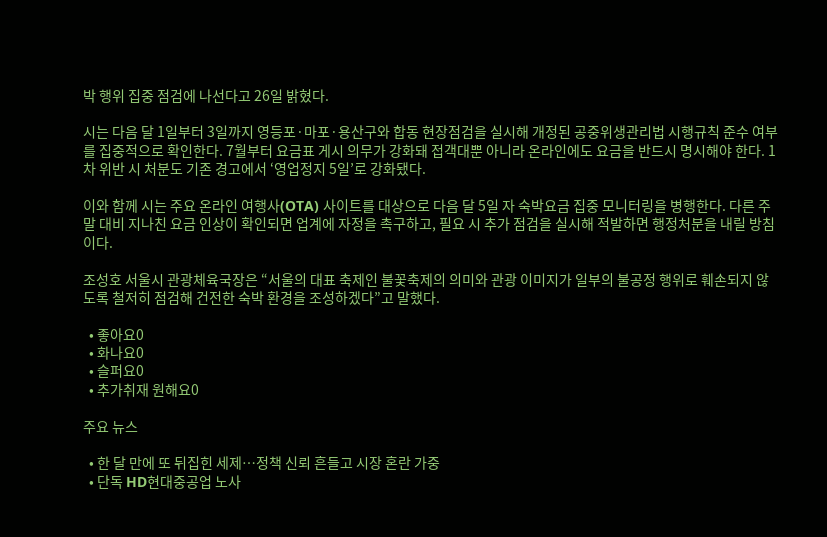박 행위 집중 점검에 나선다고 26일 밝혔다.

시는 다음 달 1일부터 3일까지 영등포·마포·용산구와 합동 현장점검을 실시해 개정된 공중위생관리법 시행규칙 준수 여부를 집중적으로 확인한다. 7월부터 요금표 게시 의무가 강화돼 접객대뿐 아니라 온라인에도 요금을 반드시 명시해야 한다. 1차 위반 시 처분도 기존 경고에서 ‘영업정지 5일’로 강화됐다.

이와 함께 시는 주요 온라인 여행사(OTA) 사이트를 대상으로 다음 달 5일 자 숙박요금 집중 모니터링을 병행한다. 다른 주말 대비 지나친 요금 인상이 확인되면 업계에 자정을 촉구하고, 필요 시 추가 점검을 실시해 적발하면 행정처분을 내릴 방침이다.

조성호 서울시 관광체육국장은 “서울의 대표 축제인 불꽃축제의 의미와 관광 이미지가 일부의 불공정 행위로 훼손되지 않도록 철저히 점검해 건전한 숙박 환경을 조성하겠다”고 말했다.

  • 좋아요0
  • 화나요0
  • 슬퍼요0
  • 추가취재 원해요0

주요 뉴스

  • 한 달 만에 또 뒤집힌 세제…정책 신뢰 흔들고 시장 혼란 가중
  • 단독 HD현대중공업 노사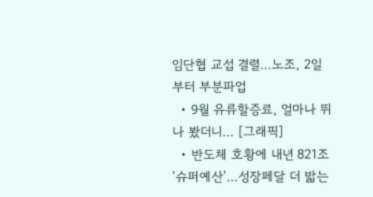임단협 교섭 결렬…노조, 2일부터 부분파업
  • 9월 유류할증료, 얼마나 뛰나 봤더니… [그래픽]
  • 반도체 호황에 내년 821조 '슈퍼예산'…성장페달 더 밟는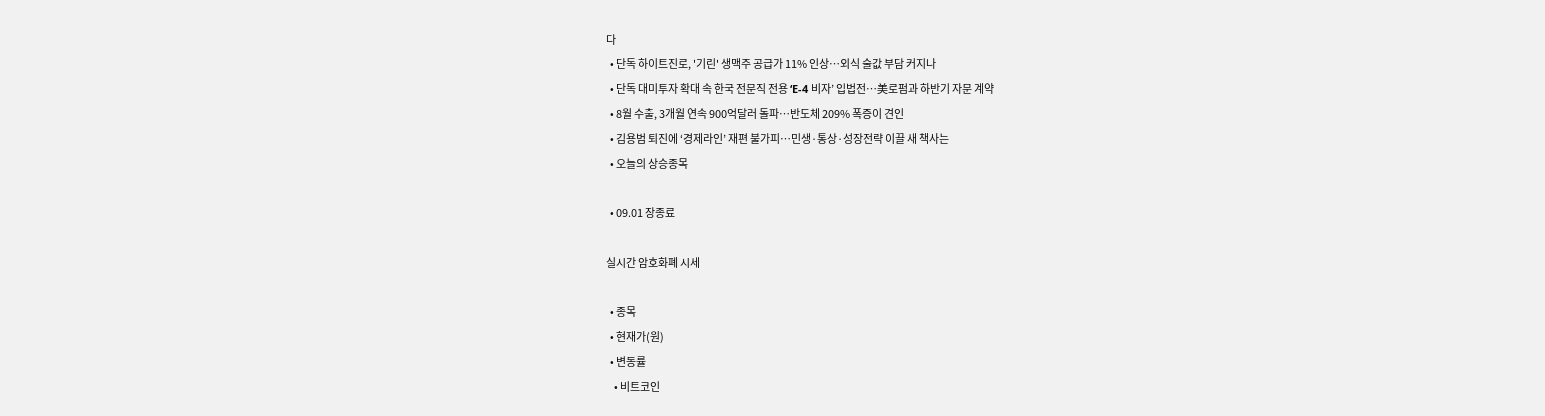다
  • 단독 하이트진로, '기린' 생맥주 공급가 11% 인상…외식 술값 부담 커지나
  • 단독 대미투자 확대 속 한국 전문직 전용 ‘E-4 비자’ 입법전…美로펌과 하반기 자문 계약
  • 8월 수출, 3개월 연속 900억달러 돌파…반도체 209% 폭증이 견인
  • 김용범 퇴진에 ‘경제라인’ 재편 불가피…민생·통상·성장전략 이끌 새 책사는
  • 오늘의 상승종목

  • 09.01 장종료

실시간 암호화폐 시세

  • 종목
  • 현재가(원)
  • 변동률
    • 비트코인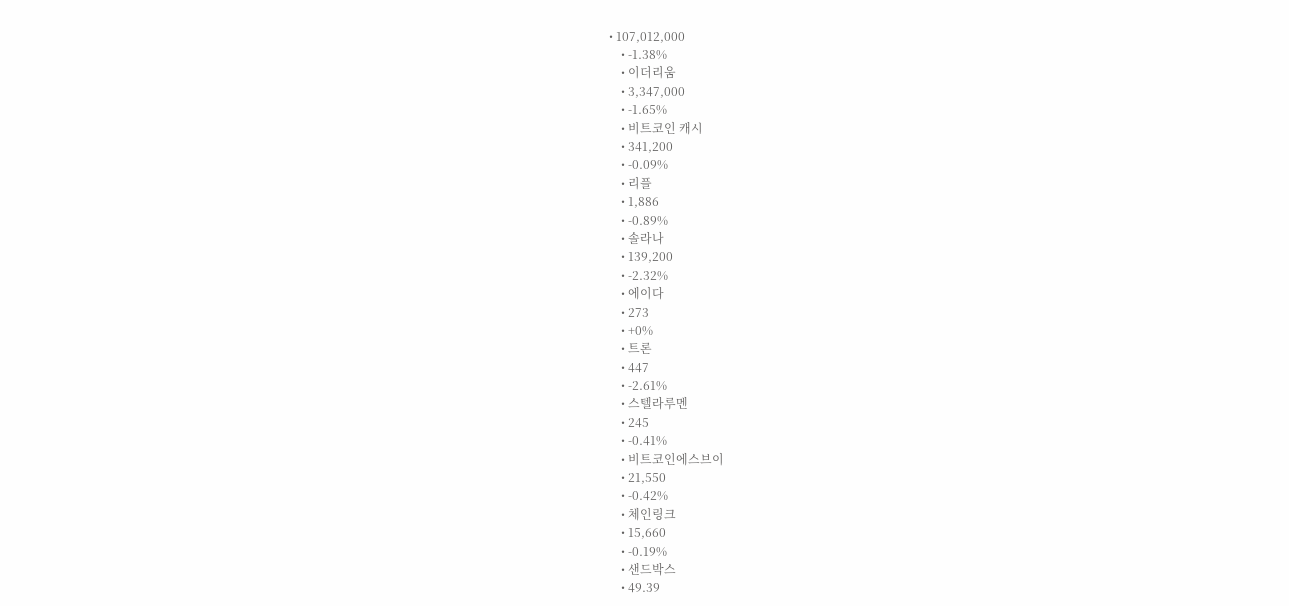• 107,012,000
    • -1.38%
    • 이더리움
    • 3,347,000
    • -1.65%
    • 비트코인 캐시
    • 341,200
    • -0.09%
    • 리플
    • 1,886
    • -0.89%
    • 솔라나
    • 139,200
    • -2.32%
    • 에이다
    • 273
    • +0%
    • 트론
    • 447
    • -2.61%
    • 스텔라루멘
    • 245
    • -0.41%
    • 비트코인에스브이
    • 21,550
    • -0.42%
    • 체인링크
    • 15,660
    • -0.19%
    • 샌드박스
    • 49.39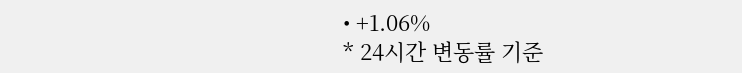• +1.06%
* 24시간 변동률 기준